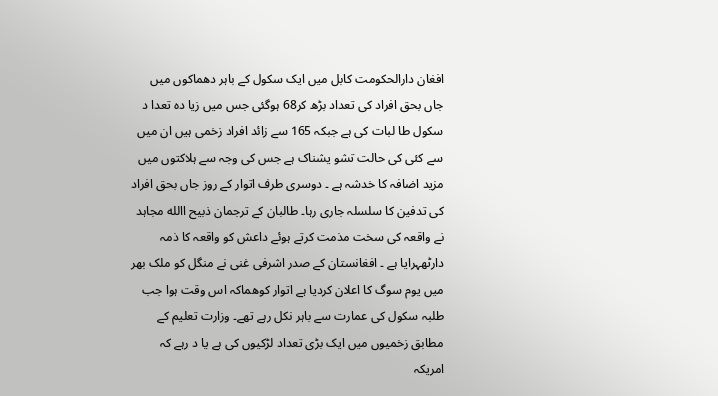افغان دارالحکومت کابل میں ایک سکول کے باہر دھماکوں میں جاں بحق افراد کی تعداد بڑھ کر68 ہوگئی جس میں زیا دہ تعدا د سکول طا لبات کی ہے جبکہ 165 سے زائد افراد زخمی ہیں ان میں سے کئی کی حالت تشو یشناک ہے جس کی وجہ سے ہلاکتوں میں مزید اضافہ کا خدشہ ہے ۔ دوسری طرف اتوار کے روز جاں بحق افراد کی تدفین کا سلسلہ جاری رہا۔ طالبان کے ترجمان ذبیح االله مجاہد نے واقعہ کی سخت مذمت کرتے ہوئے داعش کو واقعہ کا ذمہ دارٹھہرایا ہے ۔ افغانستان کے صدر اشرفی غنی نے منگل کو ملک بھر میں یوم سوگ کا اعلان کردیا ہے اتوار کوھماکہ اس وقت ہوا جب طلبہ سکول کی عمارت سے باہر نکل رہے تھے۔ وزارت تعلیم کے مطابق زخمیوں میں ایک بڑی تعداد لڑکیوں کی ہے یا د رہے کہ امریکہ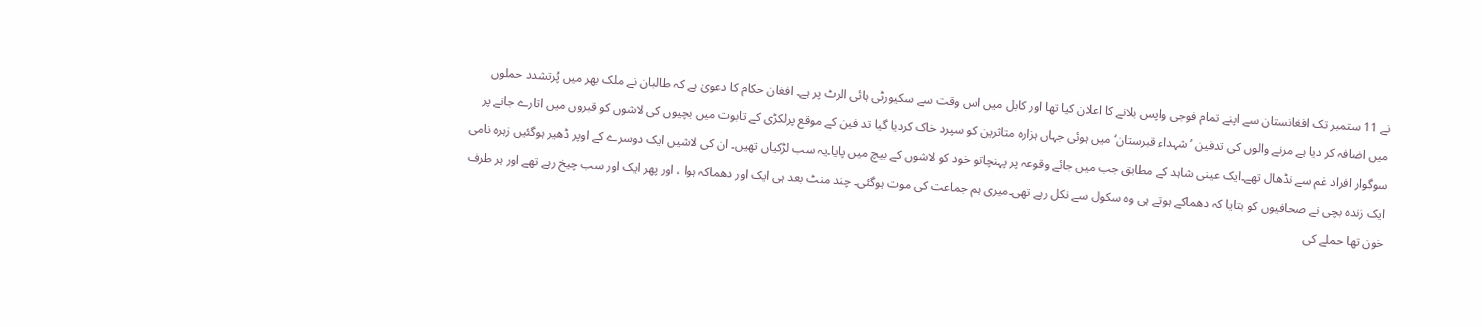نے 11 ستمبر تک افغانستان سے اپنے تمام فوجی واپس بلانے کا اعلان کیا تھا اور کابل میں اس وقت سے سکیورٹی ہائی الرٹ پر ہے۔ افغان حکام کا دعویٰ ہے کہ طالبان نے ملک بھر میں پُرتشدد حملوں میں اضافہ کر دیا ہے مرنے والوں کی تدفین ’شہداء قبرستان‘ میں ہوئی جہاں ہزارہ متاثرین کو سپرد خاک کردیا گیا تد فین کے موقع پرلکڑی کے تابوت میں بچیوں کی لاشوں کو قبروں میں اتارے جانے پر سوگوار افراد غم سے نڈھال تھے۔ایک عینی شاہد کے مطابق جب میں جائے وقوعہ پر پہنچاتو خود کو لاشوں کے بیچ میں پایا۔یہ سب لڑکیاں تھیں۔ ان کی لاشیں ایک دوسرے کے اوپر ڈھیر ہوگئیں زہرہ نامی ایک زندہ بچی نے صحافیوں کو بتایا کہ دھماکے ہوتے ہی وہ سکول سے نکل رہے تھی۔میری ہم جماعت کی موت ہوگئی۔ چند منٹ بعد ہی ایک اور دھماکہ ہوا ، اور پھر ایک اور سب چیخ رہے تھے اور ہر طرف خون تھا حملے کی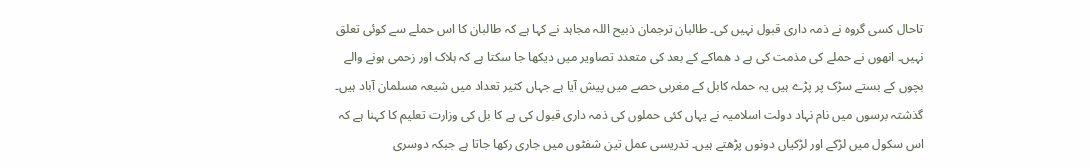تاحال کسی گروہ نے ذمہ داری قبول نہیں کی۔ طالبان ترجمان ذبیح اللہ مجاہد نے کہا ہے کہ طالبان کا اس حملے سے کوئی تعلق نہیں۔ انھوں نے حملے کی مذمت کی ہے د ھماکے کے بعد کی متعدد تصاویر میں دیکھا جا سکتا ہے کہ ہلاک اور زحمی ہونے والے بچوں کے بستے سڑک پر پڑے ہیں یہ حملہ کابل کے مغربی حصے میں پیش آیا ہے جہاں کثیر تعداد میں شیعہ مسلمان آباد ہیں۔ گذشتہ برسوں میں نام نہاد دولت اسلامیہ نے یہاں کئی حملوں کی ذمہ داری قبول کی ہے کا بل کی وزارت تعلیم کا کہنا ہے کہ اس سکول میں لڑکے اور لڑکیاں دونوں پڑھتے ہیں۔ تدریسی عمل تین شفٹوں میں جاری رکھا جاتا ہے جبکہ دوسری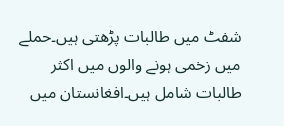شفٹ میں طالبات پڑھتی ہیں۔حملے میں زخمی ہونے والوں میں اکثر طالبات شامل ہیں۔افغانستان میں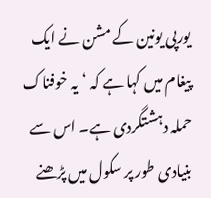یورپی یونین کے مشن نے ایک پیغام میں کہا ہے کہ ‘یہ خوفناک حملہ دہشتگردی ہے۔ اس سے بنیادی طور پر سکول میں پڑھنے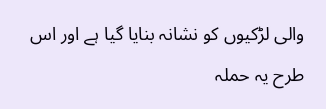والی لڑکیوں کو نشانہ بنایا گیا ہے اور اس طرح یہ حملہ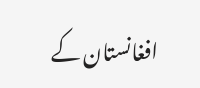افغانستان کے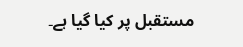مستقبل پر کیا گیا ہے۔